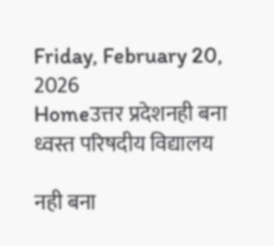Friday, February 20, 2026
Homeउत्तर प्रदेशनही बना ध्वस्त परिषदीय विद्यालय

नही बना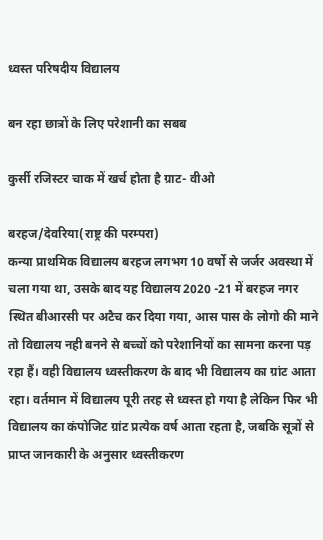ध्वस्त परिषदीय विद्यालय

बन रहा छात्रों के लिए परेशानी का सबब

कुर्सी रजिस्टर चाक में खर्च होता है ग्राट- वीओ

बरहज/देवरिया(राष्ट्र की परम्परा)
कन्या प्राथमिक विद्यालय बरहज लगभग 10 वर्षो से जर्जर अवस्था में चला गया था, उसके बाद यह विद्यालय 2020 -21 में बरहज नगर स्थित बीआरसी पर अटैच कर दिया गया, आस पास के लोगो की माने तो विद्यालय नही बनने से बच्चों को परेशानियों का सामना करना पड़ रहा हैं। वही विद्यालय ध्वस्तीकरण के बाद भी विद्यालय का ग्रांट आता रहा। वर्तमान में विद्यालय पूरी तरह से ध्वस्त हो गया है लेकिन फिर भी विद्यालय का कंपोजिट ग्रांट प्रत्येक वर्ष आता रहता है, जबकि सूत्रों से प्राप्त जानकारी के अनुसार ध्वस्तीकरण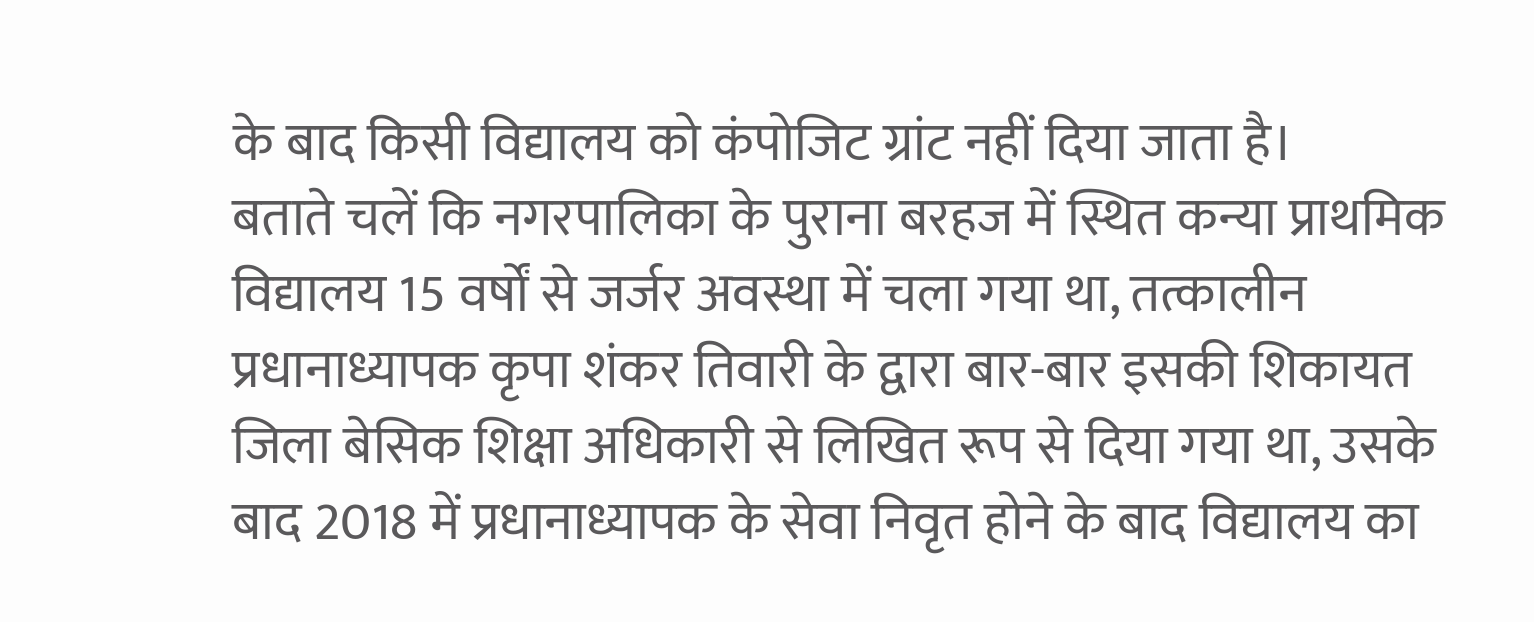के बाद किसी विद्यालय को कंपोजिट ग्रांट नहीं दिया जाता है।
बताते चलें कि नगरपालिका के पुराना बरहज में स्थित कन्या प्राथमिक विद्यालय 15 वर्षों से जर्जर अवस्था में चला गया था, तत्कालीन प्रधानाध्यापक कृपा शंकर तिवारी के द्वारा बार-बार इसकी शिकायत जिला बेसिक शिक्षा अधिकारी से लिखित रूप से दिया गया था, उसके बाद 2018 में प्रधानाध्यापक के सेवा निवृत होने के बाद विद्यालय का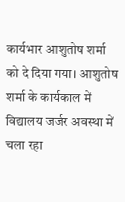कार्यभार आशुतोष शर्मा को दे दिया गया। आशुतोष शर्मा के कार्यकाल में विद्यालय जर्जर अवस्था में चला रहा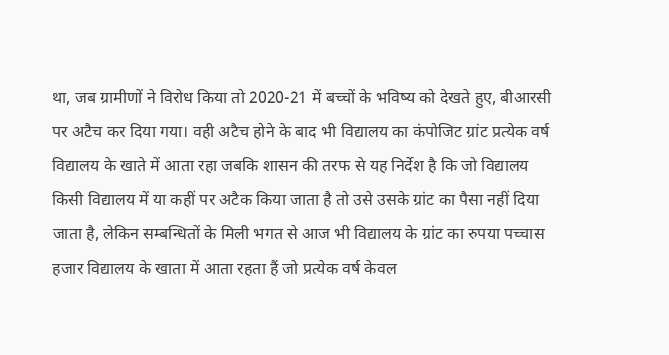था, जब ग्रामीणों ने विरोध किया तो 2020-21 में बच्चों के भविष्य को देखते हुए, बीआरसी पर अटैच कर दिया गया। वही अटैच होने के बाद भी विद्यालय का कंपोजिट ग्रांट प्रत्येक वर्ष विद्यालय के खाते में आता रहा जबकि शासन की तरफ से यह निर्देश है कि जो विद्यालय किसी विद्यालय में या कहीं पर अटैक किया जाता है तो उसे उसके ग्रांट का पैसा नहीं दिया जाता है, लेकिन सम्बन्धितों के मिली भगत से आज भी विद्यालय के ग्रांट का रुपया पच्चास हजार विद्यालय के खाता में आता रहता हैं जो प्रत्येक वर्ष केवल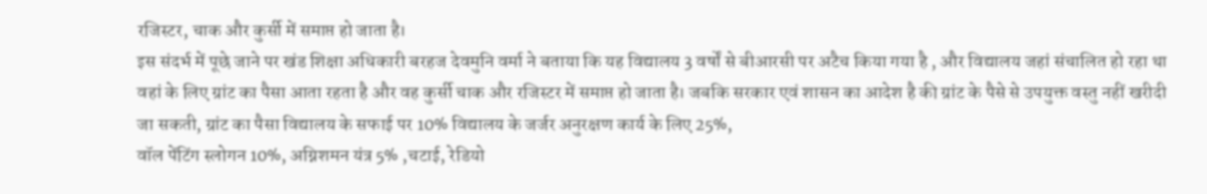रजिस्टर, चाक और कुर्सी में समाप्त हो जाता है।
इस संदर्भ में पूछे जाने पर खंड शिक्षा अधिकारी बरहज देवमुनि वर्मा ने बताया कि यह विद्यालय 3 वर्षों से बीआरसी पर अटैच किया गया है , और विद्यालय जहां संचालित हो रहा था वहां के लिए ग्रांट का पैसा आता रहता है और वह कुर्सी चाक और रजिस्टर में समाप्त हो जाता है। जबकि सरकार एवं शासन का आदेश है की ग्रांट के पैसे से उपयुक्त वस्तु नहीं खरीदी जा सकती, ग्रांट का पैसा विद्यालय के सफाई पर 10% विद्यालय के जर्जर अनुरक्षण कार्य के लिए 25%,
वॉल पेंटिंग स्लोगन 10%, अग्निशमन यंत्र 5% ,चटाई, रेडियो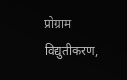प्रोग्राम विद्युतीकरण,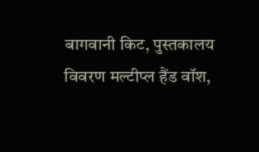बागवानी किट, पुस्तकालय विवरण मल्टीप्ल हैंड वॉश,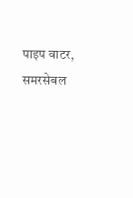पाइप वाटर, समरसेबल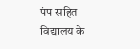पंप सहित विद्यालय के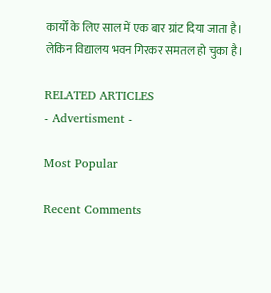कार्यों के लिए साल में एक बार ग्रांट दिया जाता है।
लेकिन विद्यालय भवन गिरकर समतल हो चुका है।

RELATED ARTICLES
- Advertisment -

Most Popular

Recent Comments